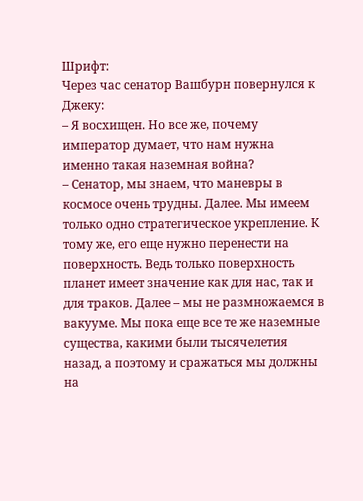Шрифт:
Через час сенатор Вашбурн повернулся к Джеку:
– Я восхищен. Но все же, почему император думает, что нам нужна именно такая наземная война?
– Сенатор, мы знаем, что маневры в космосе очень трудны. Далее. Мы имеем только одно стратегическое укрепление. К тому же, его еще нужно перенести на поверхность. Ведь только поверхность планет имеет значение как для нас, так и для траков. Далее – мы не размножаемся в вакууме. Мы пока еще все те же наземные существа, какими были тысячелетия назад, а поэтому и сражаться мы должны на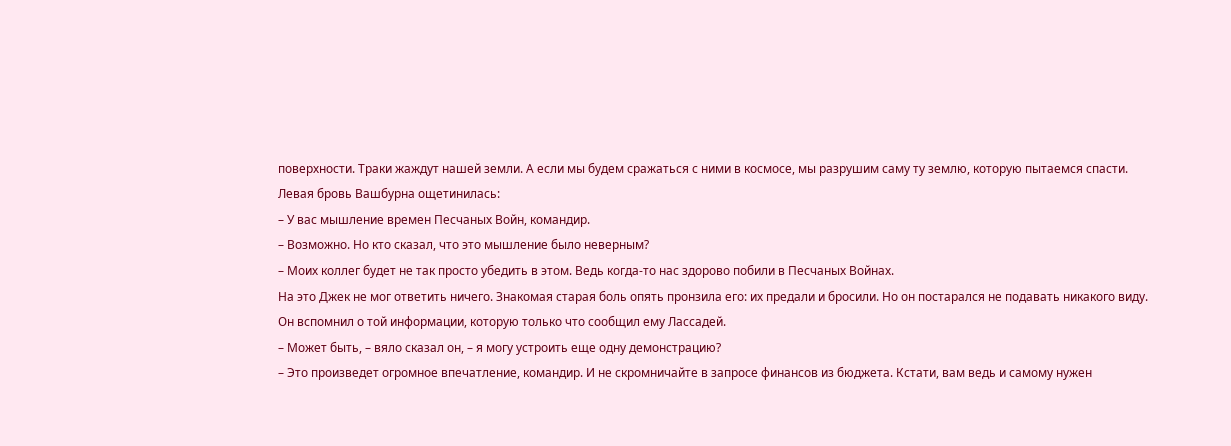поверхности. Траки жаждут нашей земли. А если мы будем сражаться с ними в космосе, мы разрушим саму ту землю, которую пытаемся спасти.
Левая бровь Вашбурна ощетинилась:
– У вас мышление времен Песчаных Войн, командир.
– Возможно. Но кто сказал, что это мышление было неверным?
– Моих коллег будет не так просто убедить в этом. Ведь когда-то нас здорово побили в Песчаных Войнах.
На это Джек не мог ответить ничего. Знакомая старая боль опять пронзила его: их предали и бросили. Но он постарался не подавать никакого виду. Он вспомнил о той информации, которую только что сообщил ему Лассадей.
– Может быть, – вяло сказал он, – я могу устроить еще одну демонстрацию?
– Это произведет огромное впечатление, командир. И не скромничайте в запросе финансов из бюджета. Кстати, вам ведь и самому нужен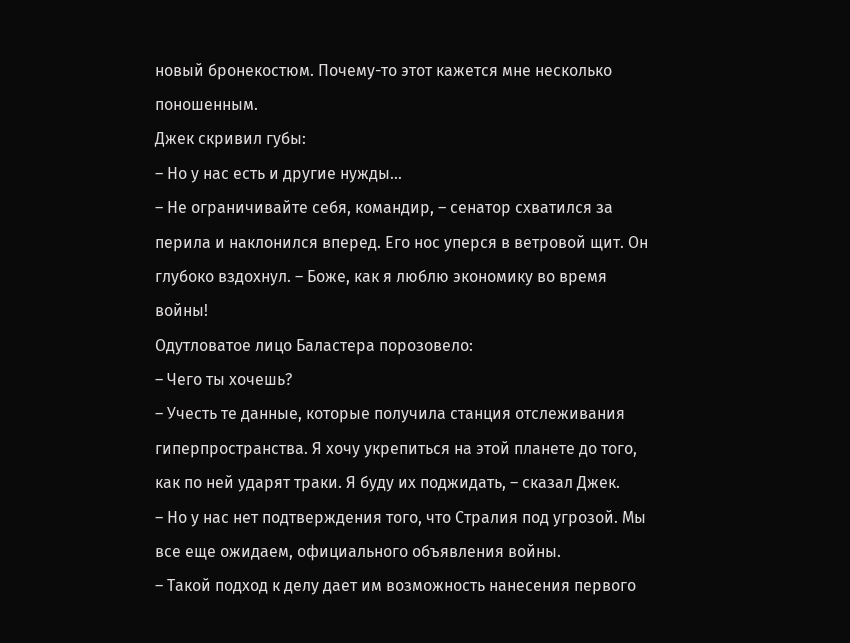новый бронекостюм. Почему-то этот кажется мне несколько поношенным.
Джек скривил губы:
– Но у нас есть и другие нужды...
– Не ограничивайте себя, командир, – сенатор схватился за перила и наклонился вперед. Его нос уперся в ветровой щит. Он глубоко вздохнул. – Боже, как я люблю экономику во время войны!
Одутловатое лицо Баластера порозовело:
– Чего ты хочешь?
– Учесть те данные, которые получила станция отслеживания гиперпространства. Я хочу укрепиться на этой планете до того, как по ней ударят траки. Я буду их поджидать, – сказал Джек.
– Но у нас нет подтверждения того, что Стралия под угрозой. Мы все еще ожидаем, официального объявления войны.
– Такой подход к делу дает им возможность нанесения первого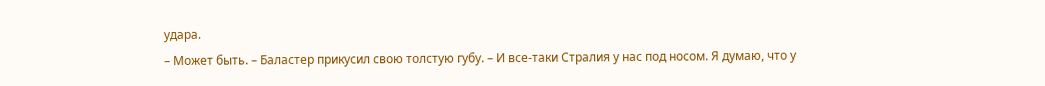удара.
– Может быть. – Баластер прикусил свою толстую губу. – И все-таки Стралия у нас под носом. Я думаю, что у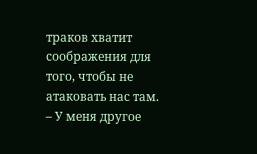траков хватит соображения для того, чтобы не атаковать нас там.
– У меня другое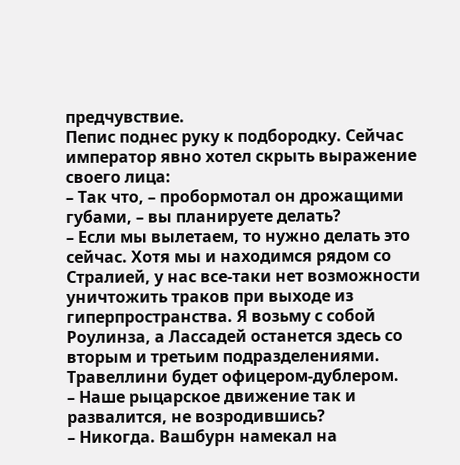предчувствие.
Пепис поднес руку к подбородку. Сейчас император явно хотел скрыть выражение своего лица:
– Так что, – пробормотал он дрожащими губами, – вы планируете делать?
– Если мы вылетаем, то нужно делать это сейчас. Хотя мы и находимся рядом со Стралией, у нас все-таки нет возможности уничтожить траков при выходе из гиперпространства. Я возьму с собой Роулинза, а Лассадей останется здесь со вторым и третьим подразделениями. Травеллини будет офицером-дублером.
– Наше рыцарское движение так и развалится, не возродившись?
– Никогда. Вашбурн намекал на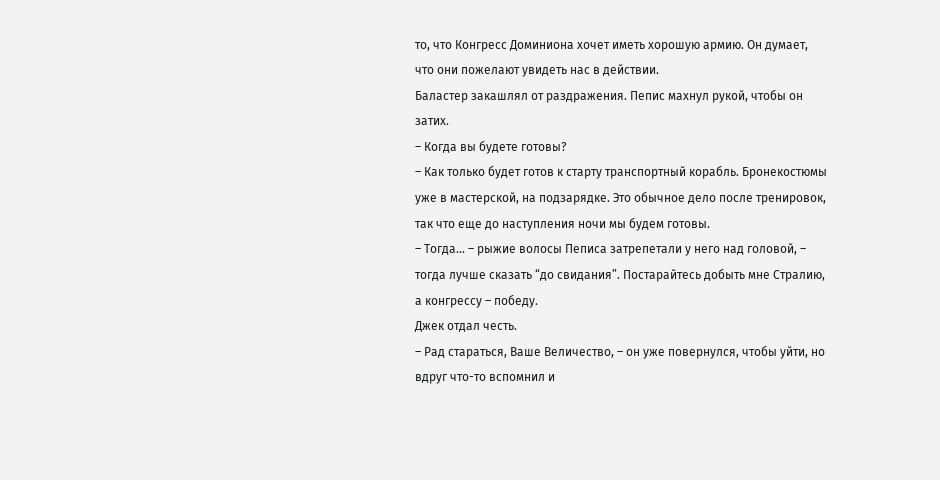то, что Конгресс Доминиона хочет иметь хорошую армию. Он думает, что они пожелают увидеть нас в действии.
Баластер закашлял от раздражения. Пепис махнул рукой, чтобы он затих.
– Когда вы будете готовы?
– Как только будет готов к старту транспортный корабль. Бронекостюмы уже в мастерской, на подзарядке. Это обычное дело после тренировок, так что еще до наступления ночи мы будем готовы.
– Тогда... – рыжие волосы Пеписа затрепетали у него над головой, – тогда лучше сказать “до свидания”. Постарайтесь добыть мне Стралию, а конгрессу – победу.
Джек отдал честь.
– Рад стараться, Ваше Величество, – он уже повернулся, чтобы уйти, но вдруг что-то вспомнил и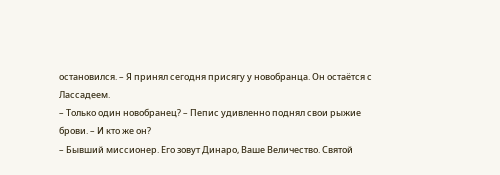остановился. – Я принял сегодня присягу у новобранца. Он остаётся с Лассадеем.
– Только один новобранец? – Пепис удивленно поднял свои рыжие брови. – И кто же он?
– Бывший миссионер. Его зовут Динаро, Ваше Величество. Святой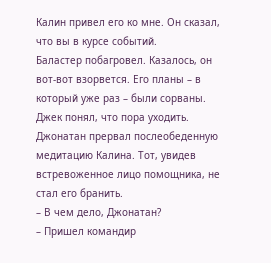Калин привел его ко мне. Он сказал, что вы в курсе событий.
Баластер побагровел. Казалось, он вот-вот взорвется. Его планы – в который уже раз – были сорваны. Джек понял, что пора уходить.
Джонатан прервал послеобеденную медитацию Калина. Тот, увидев встревоженное лицо помощника, не стал его бранить.
– В чем дело, Джонатан?
– Пришел командир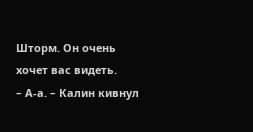Шторм. Он очень хочет вас видеть.
– А-а. – Калин кивнул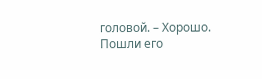головой. – Хорошо. Пошли его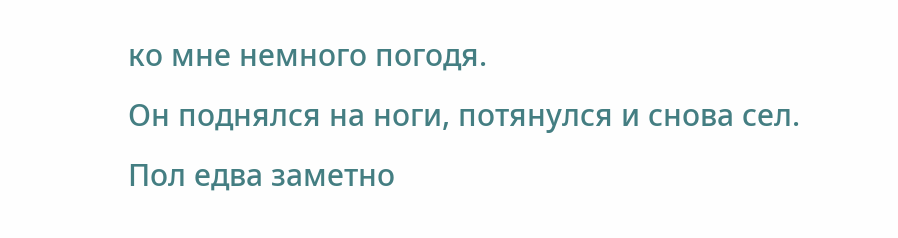ко мне немного погодя.
Он поднялся на ноги, потянулся и снова сел. Пол едва заметно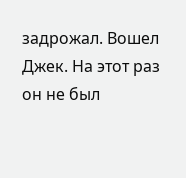задрожал. Вошел Джек. На этот раз он не был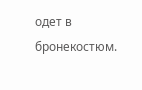одет в бронекостюм.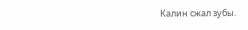Калин сжал зубы.